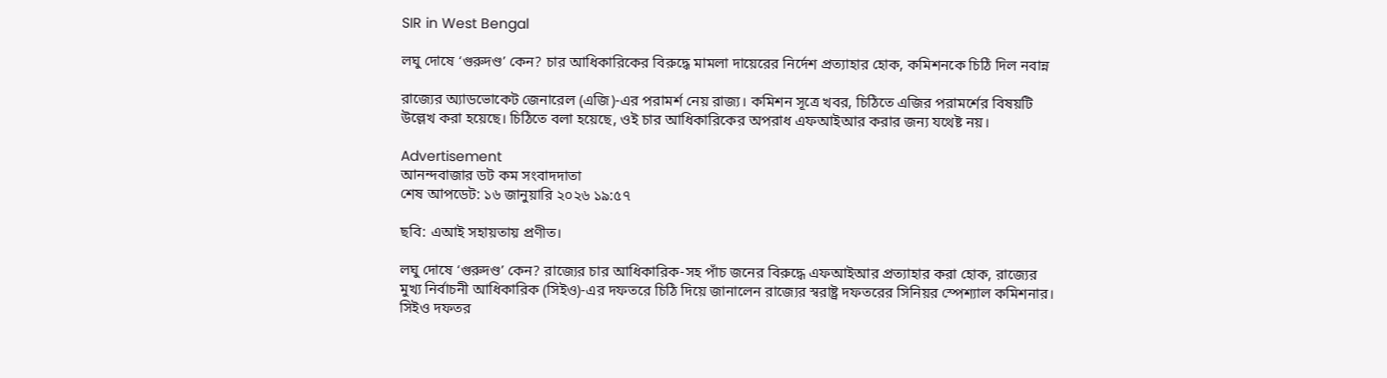SIR in West Bengal

লঘু দোষে ‘গুরুদণ্ড’ কেন? চার আধিকারিকের বিরুদ্ধে মামলা দায়েরের নির্দেশ প্রত্যাহার হোক, কমিশনকে চিঠি দিল নবান্ন

রাজ্যের অ্যাডভোকেট জেনারেল (এজি)-এর পরামর্শ নেয় রাজ্য। কমিশন সূত্রে খবর, চিঠিতে এজির পরামর্শের বিষয়টি উল্লেখ করা হয়েছে। চিঠিতে বলা হয়েছে, ওই চার আধিকারিকের অপরাধ এফআইআর করার জন্য যথেষ্ট নয়।

Advertisement
আনন্দবাজার ডট কম সংবাদদাতা
শেষ আপডেট: ১৬ জানুয়ারি ২০২৬ ১৯:৫৭

ছবি: এআই সহায়তায় প্রণীত।

লঘু দোষে ‘গুরুদণ্ড’ কেন? রাজ্যের চার আধিকারিক-সহ পাঁচ জনের বিরুদ্ধে এফআইআর প্রত্যাহার করা হোক, রাজ্যের মুখ্য নির্বাচনী আধিকারিক (সিইও)-এর দফতরে চিঠি দিয়ে জানালেন রাজ্যের স্বরাষ্ট্র দফতরের সিনিয়র স্পেশ্যাল কমিশনার। সিইও দফতর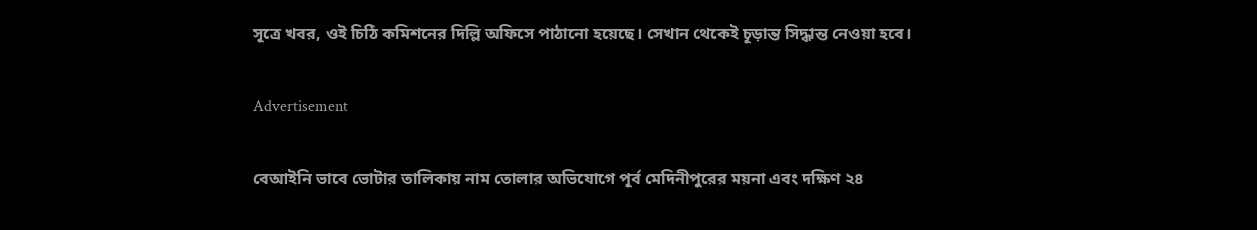সূত্রে খবর, ওই চিঠি কমিশনের দিল্লি অফিসে পাঠানো হয়েছে। সেখান থেকেই চূড়ান্ত সিদ্ধান্ত নেওয়া হবে।

Advertisement

বেআইনি ভাবে ভোটার তালিকায় নাম তোলার অভিযোগে পূর্ব মেদিনীপুরের ময়না এবং দক্ষিণ ২৪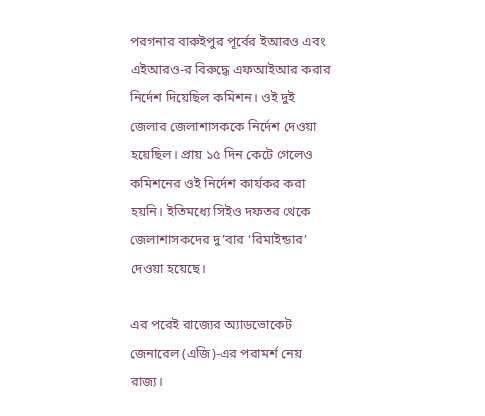পরগনার বারুইপুর পূর্বের ইআরও এবং এইআরও-র বিরুদ্ধে এফআইআর করার নির্দেশ দিয়েছিল কমিশন। ওই দুই জেলার জেলাশাসককে নির্দেশ দেওয়া হয়েছিল। প্রায় ১৫ দিন কেটে গেলেও কমিশনের ওই নির্দেশ কার্যকর করা হয়নি। ইতিমধ্যে সিইও দফতর থেকে জেলাশাসকদের দু’বার ‘রিমাইন্ডার’ দেওয়া হয়েছে।

এর পরেই রাজ্যের অ্যাডভোকেট জেনারেল (এজি)-এর পরামর্শ নেয় রাজ্য।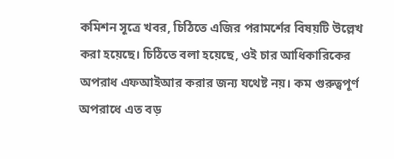কমিশন সূত্রে খবর, চিঠিতে এজির পরামর্শের বিষয়টি উল্লেখ করা হয়েছে। চিঠিতে বলা হয়েছে, ওই চার আধিকারিকের অপরাধ এফআইআর করার জন্য যথেষ্ট নয়। কম গুরুত্বপূর্ণ অপরাধে এত বড়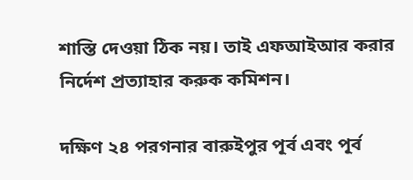শাস্তি দেওয়া ঠিক নয়। তাই এফআইআর করার নির্দেশ প্রত্যাহার করুক কমিশন।

দক্ষিণ ২৪ পরগনার বারুইপুর পূর্ব এবং পূর্ব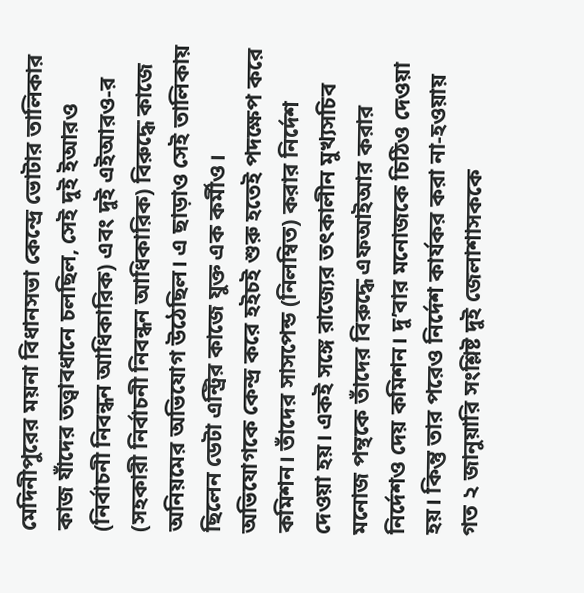মেদিনীপুরের ময়না বিধানসভা কেন্দ্রে ভোটার তালিকার কাজ যাঁদের তত্ত্বাবধানে চলছিল, সেই দুই ইআরও (নির্বাচনী নিবন্ধন আধিকারিক) এবং দুই এইআরও-র (সহকারী নির্বাচনী নিবন্ধন আধিকারিক) বিরুদ্ধে কাজে অনিয়মের অভিযোগ উঠেছিল। এ ছাড়াও সেই তালিকায় ছিলেন ডেটা এন্ট্রির কাজে যুক্ত এক কর্মীও। অভিযোগকে কেন্দ্র করে হইচই শুরু হতেই পদক্ষেপ করে কমিশন। তাঁদের সাসপেন্ড (নিলম্বিত) করার নির্দেশ দেওয়া হয়। একই সঙ্গে রাজ্যের তৎকালীন মুখ্যসচিব মনোজ পন্থকে তাঁদের বিরুদ্ধে এফআইআর করার নির্দেশও দেয় কমিশন। দু’বার মনোজকে চিঠিও দেওয়া হয়। কিন্তু তার পরেও নির্দেশ কার্যকর করা না-হওয়ায় গত ২ জানুয়ারি সংশ্লিষ্ট দুই জেলাশাসককে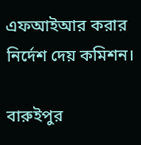এফআইআর করার নির্দেশ দেয় কমিশন।

বারুইপুর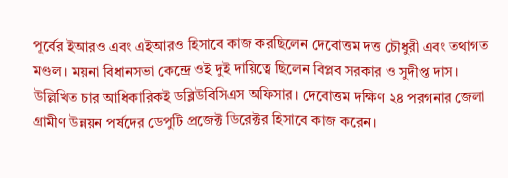পূর্বের ইআরও এবং এইআরও হিসাবে কাজ করছিলেন দেবোত্তম দত্ত চৌধুরী এবং তথাগত মণ্ডল। ময়না বিধানসভা কেন্দ্রে ওই দুই দায়িত্বে ছিলেন বিপ্লব সরকার ও সুদীপ্ত দাস। উল্লিখিত চার আধিকারিকই ডব্লিউবিসিএস অফিসার। দেবোত্তম দক্ষিণ ২৪ পরগনার জেলা গ্রামীণ উন্নয়ন পর্ষদের ডেপুটি প্রজেক্ট ডিরেক্টর হিসাবে কাজ করেন।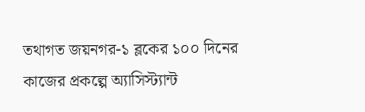তথাগত জয়নগর-১ ব্লকের ১০০ দিনের কাজের প্রকল্পে অ্যাসিস্ট্যান্ট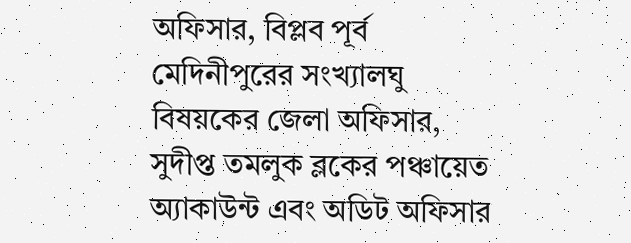অফিসার, বিপ্লব পূর্ব মেদিনীপুরের সংখ্যালঘু বিষয়কের জেলা অফিসার, সুদীপ্ত তমলুক ব্লকের পঞ্চায়েত অ্যাকাউন্ট এবং অডিট অফিসার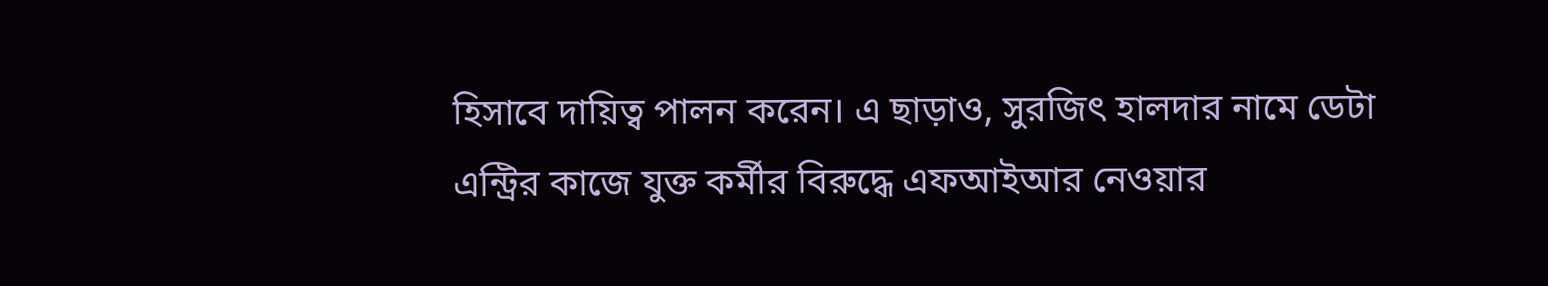হিসাবে দায়িত্ব পালন করেন। এ ছাড়াও, সুরজিৎ হালদার নামে ডেটা এন্ট্রির কাজে যুক্ত কর্মীর বিরুদ্ধে এফআইআর নেওয়ার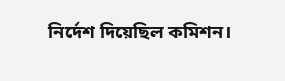নির্দেশ দিয়েছিল কমিশন।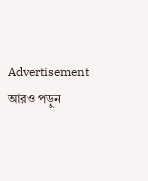Advertisement
আরও পড়ুন